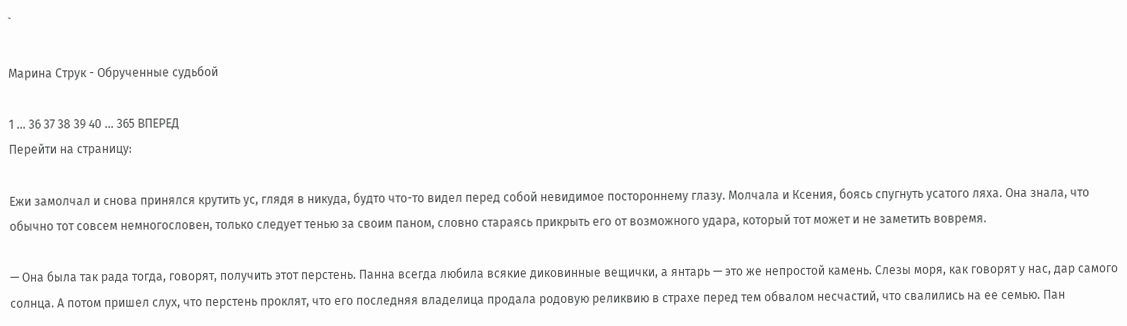`

Марина Струк - Обрученные судьбой

1 ... 36 37 38 39 40 ... 365 ВПЕРЕД
Перейти на страницу:

Ежи замолчал и снова принялся крутить ус, глядя в никуда, будто что-то видел перед собой невидимое постороннему глазу. Молчала и Ксения, боясь спугнуть усатого ляха. Она знала, что обычно тот совсем немногословен, только следует тенью за своим паном, словно стараясь прикрыть его от возможного удара, который тот может и не заметить вовремя.

— Она была так рада тогда, говорят, получить этот перстень. Панна всегда любила всякие диковинные вещички, а янтарь — это же непростой камень. Слезы моря, как говорят у нас, дар самого солнца. А потом пришел слух, что перстень проклят, что его последняя владелица продала родовую реликвию в страхе перед тем обвалом несчастий, что свалились на ее семью. Пан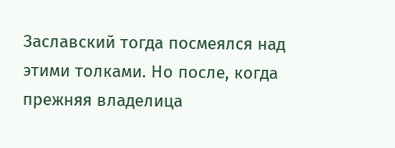Заславский тогда посмеялся над этими толками. Но после, когда прежняя владелица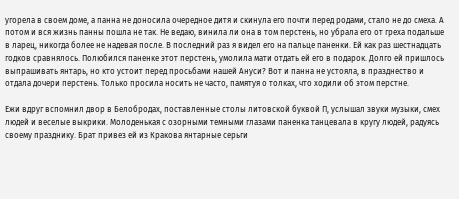угорела в своем доме, а панна не доносила очередное дитя и скинула его почти перед родами, стало не до смеха. А потом и вся жизнь панны пошла не так. Не ведаю, винила ли она в том перстень, но убрала его от греха подальше в ларец, никогда более не надевая после. В последний раз я видел его на пальце паненки. Ей как раз шестнадцать годков сравнялось. Полюбился паненке этот перстень, умолила мати отдать ей его в подарок. Долго ей пришлось выпрашивать янтарь, но кто устоит перед просьбами нашей Ануси? Вот и панна не устояла, в празднество и отдала дочери перстень. Только просила носить не часто, памятуя о толках, что ходили об этом перстне.

Ежи вдруг вспомнил двор в Белобродах, поставленные столы литовской буквой П, услышал звуки музыки, смех людей и веселые выкрики. Молоденькая с озорными темными глазами паненка танцевала в кругу людей, радуясь своему празднику. Брат привез ей из Кракова янтарные серьги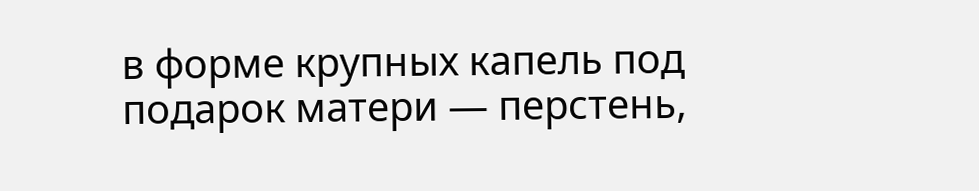в форме крупных капель под подарок матери — перстень,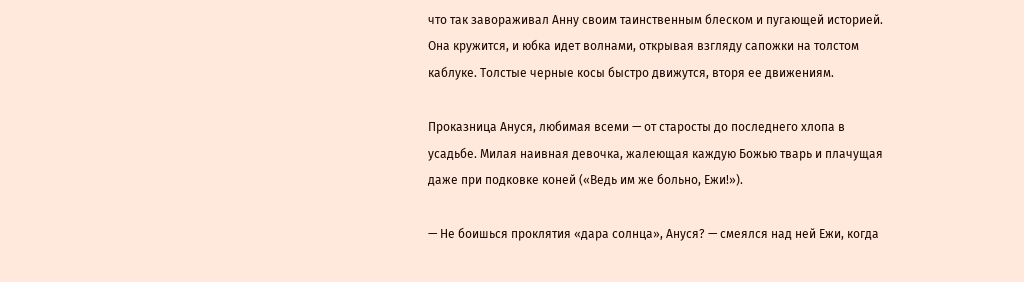что так завораживал Анну своим таинственным блеском и пугающей историей. Она кружится, и юбка идет волнами, открывая взгляду сапожки на толстом каблуке. Толстые черные косы быстро движутся, вторя ее движениям.

Проказница Ануся, любимая всеми — от старосты до последнего хлопа в усадьбе. Милая наивная девочка, жалеющая каждую Божью тварь и плачущая даже при подковке коней («Ведь им же больно, Ежи!»).

— Не боишься проклятия «дара солнца», Ануся? — смеялся над ней Ежи, когда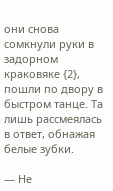они снова сомкнули руки в задорном краковяке {2}, пошли по двору в быстром танце. Та лишь рассмеялась в ответ, обнажая белые зубки.

— Не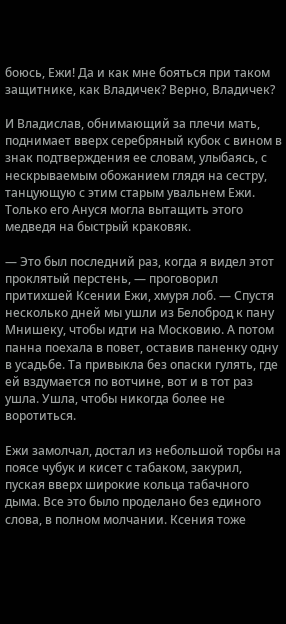боюсь, Ежи! Да и как мне бояться при таком защитнике, как Владичек? Верно, Владичек?

И Владислав, обнимающий за плечи мать, поднимает вверх серебряный кубок с вином в знак подтверждения ее словам, улыбаясь, с нескрываемым обожанием глядя на сестру, танцующую с этим старым увальнем Ежи. Только его Ануся могла вытащить этого медведя на быстрый краковяк.

— Это был последний раз, когда я видел этот проклятый перстень, — проговорил притихшей Ксении Ежи, хмуря лоб. — Спустя несколько дней мы ушли из Белоброд к пану Мнишеку, чтобы идти на Московию. А потом панна поехала в повет, оставив паненку одну в усадьбе. Та привыкла без опаски гулять, где ей вздумается по вотчине, вот и в тот раз ушла. Ушла, чтобы никогда более не воротиться.

Ежи замолчал, достал из небольшой торбы на поясе чубук и кисет с табаком, закурил, пуская вверх широкие кольца табачного дыма. Все это было проделано без единого слова, в полном молчании. Ксения тоже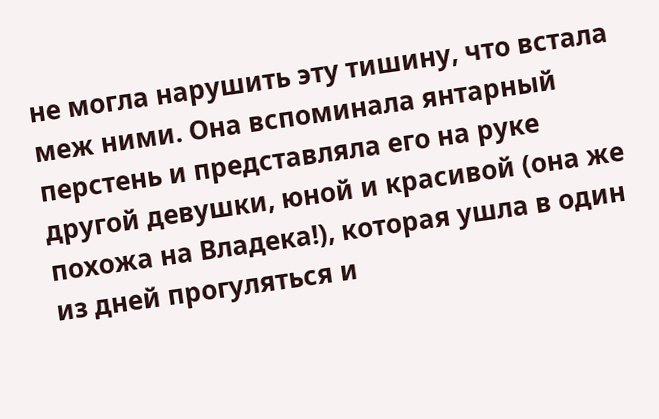не могла нарушить эту тишину, что встала меж ними. Она вспоминала янтарный перстень и представляла его на руке другой девушки, юной и красивой (она же похожа на Владека!), которая ушла в один из дней прогуляться и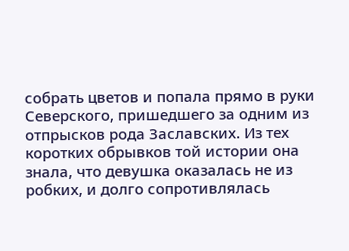собрать цветов и попала прямо в руки Северского, пришедшего за одним из отпрысков рода Заславских. Из тех коротких обрывков той истории она знала, что девушка оказалась не из робких, и долго сопротивлялась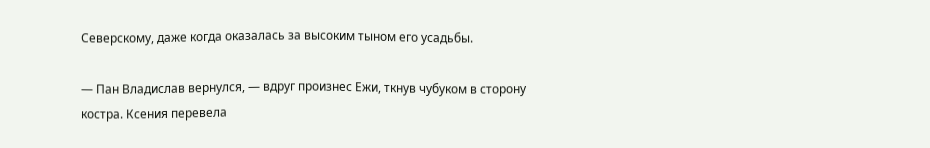Северскому, даже когда оказалась за высоким тыном его усадьбы.

— Пан Владислав вернулся, — вдруг произнес Ежи, ткнув чубуком в сторону костра. Ксения перевела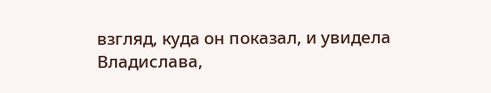взгляд, куда он показал, и увидела Владислава,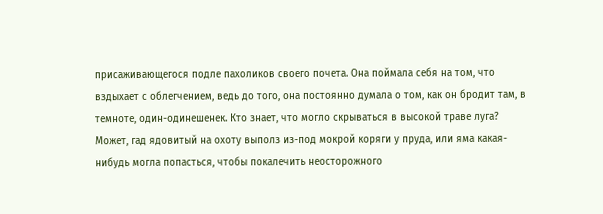присаживающегося подле пахоликов своего почета. Она поймала себя на том, что вздыхает с облегчением, ведь до того, она постоянно думала о том, как он бродит там, в темноте, один-одинешенек. Кто знает, что могло скрываться в высокой траве луга? Может, гад ядовитый на охоту выполз из-под мокрой коряги у пруда, или яма какая-нибудь могла попасться, чтобы покалечить неосторожного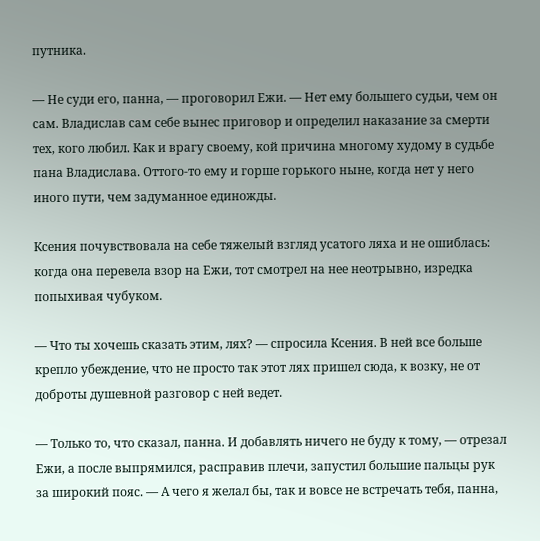путника.

— Не суди его, панна, — проговорил Ежи. — Нет ему большего судьи, чем он сам. Владислав сам себе вынес приговор и определил наказание за смерти тех, кого любил. Как и врагу своему, кой причина многому худому в судьбе пана Владислава. Оттого-то ему и горше горького ныне, когда нет у него иного пути, чем задуманное единожды.

Ксения почувствовала на себе тяжелый взгляд усатого ляха и не ошиблась: когда она перевела взор на Ежи, тот смотрел на нее неотрывно, изредка попыхивая чубуком.

— Что ты хочешь сказать этим, лях? — спросила Ксения. В ней все больше крепло убеждение, что не просто так этот лях пришел сюда, к возку, не от доброты душевной разговор с ней ведет.

— Только то, что сказал, панна. И добавлять ничего не буду к тому, — отрезал Ежи, а после выпрямился, расправив плечи, запустил большие пальцы рук за широкий пояс. — А чего я желал бы, так и вовсе не встречать тебя, панна,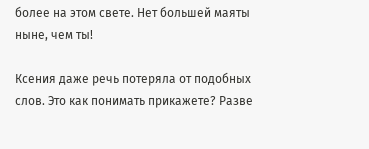более на этом свете. Нет большей маяты ныне, чем ты!

Ксения даже речь потеряла от подобных слов. Это как понимать прикажете? Разве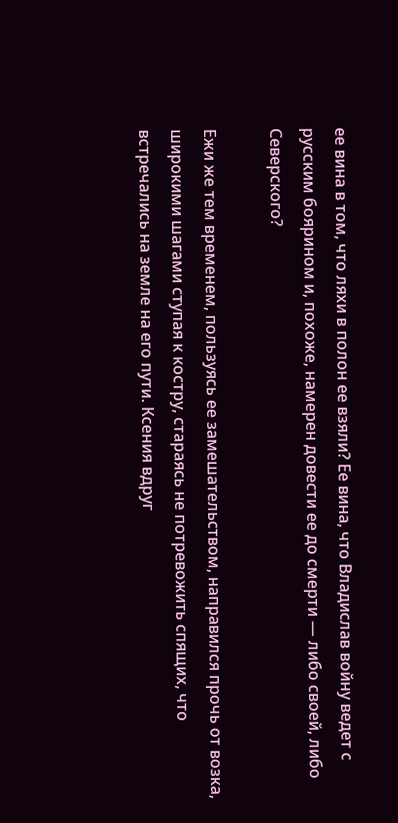ее вина в том, что ляхи в полон ее взяли? Ее вина, что Владислав войну ведет с русским боярином и, похоже, намерен довести ее до смерти — либо своей, либо Северского?

Ежи же тем временем, пользуясь ее замешательством, направился прочь от возка, широкими шагами ступая к костру, стараясь не потревожить спящих, что встречались на земле на его пути. Ксения вдруг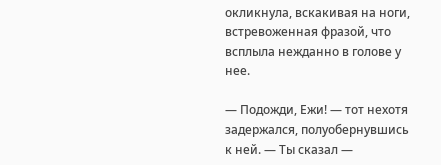окликнула, вскакивая на ноги, встревоженная фразой, что всплыла нежданно в голове у нее.

— Подожди, Ежи! — тот нехотя задержался, полуобернувшись к ней. — Ты сказал —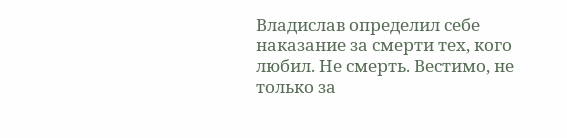Владислав определил себе наказание за смерти тех, кого любил. Не смерть. Вестимо, не только за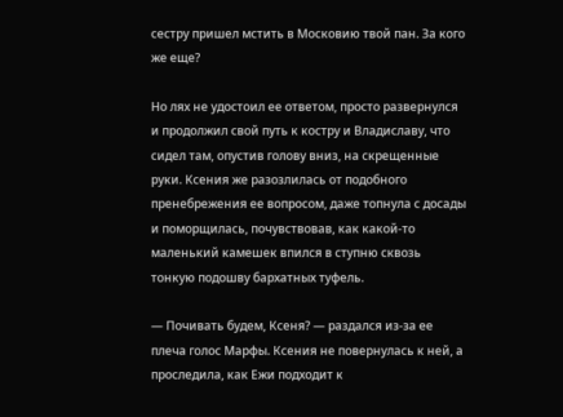сестру пришел мстить в Московию твой пан. За кого же еще?

Но лях не удостоил ее ответом, просто развернулся и продолжил свой путь к костру и Владиславу, что сидел там, опустив голову вниз, на скрещенные руки. Ксения же разозлилась от подобного пренебрежения ее вопросом, даже топнула с досады и поморщилась, почувствовав, как какой-то маленький камешек впился в ступню сквозь тонкую подошву бархатных туфель.

— Почивать будем, Ксеня? — раздался из-за ее плеча голос Марфы. Ксения не повернулась к ней, а проследила, как Ежи подходит к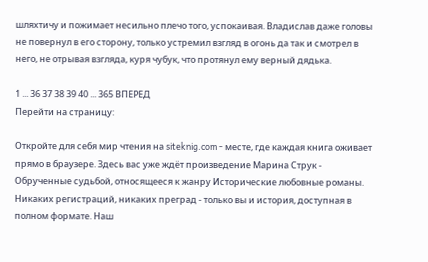шляхтичу и пожимает несильно плечо того, успокаивая. Владислав даже головы не повернул в его сторону, только устремил взгляд в огонь да так и смотрел в него, не отрывая взгляда, куря чубук, что протянул ему верный дядька.

1 ... 36 37 38 39 40 ... 365 ВПЕРЕД
Перейти на страницу:

Откройте для себя мир чтения на siteknig.com - месте, где каждая книга оживает прямо в браузере. Здесь вас уже ждёт произведение Марина Струк - Обрученные судьбой, относящееся к жанру Исторические любовные романы. Никаких регистраций, никаких преград - только вы и история, доступная в полном формате. Наш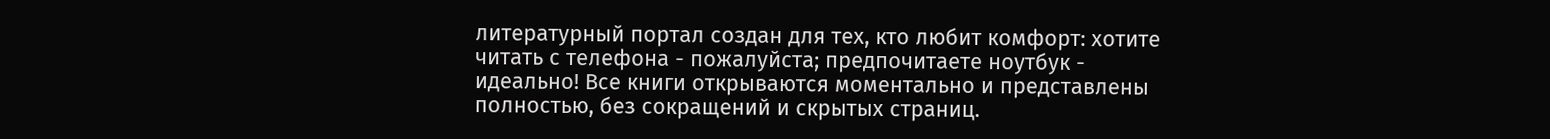литературный портал создан для тех, кто любит комфорт: хотите читать с телефона - пожалуйста; предпочитаете ноутбук - идеально! Все книги открываются моментально и представлены полностью, без сокращений и скрытых страниц.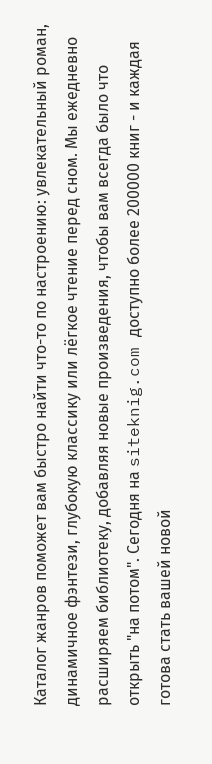Каталог жанров поможет вам быстро найти что-то по настроению: увлекательный роман, динамичное фэнтези, глубокую классику или лёгкое чтение перед сном. Мы ежедневно расширяем библиотеку, добавляя новые произведения, чтобы вам всегда было что открыть "на потом". Сегодня на siteknig.com доступно более 200000 книг - и каждая готова стать вашей новой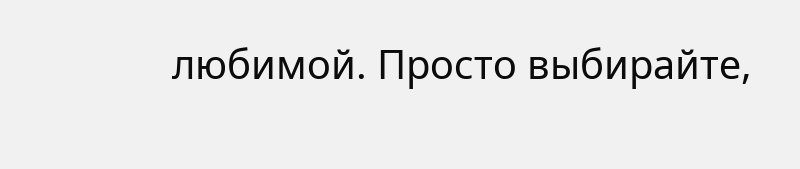любимой. Просто выбирайте,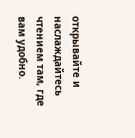открывайте и наслаждайтесь чтением там, где вам удобно.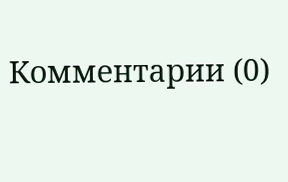Комментарии (0)